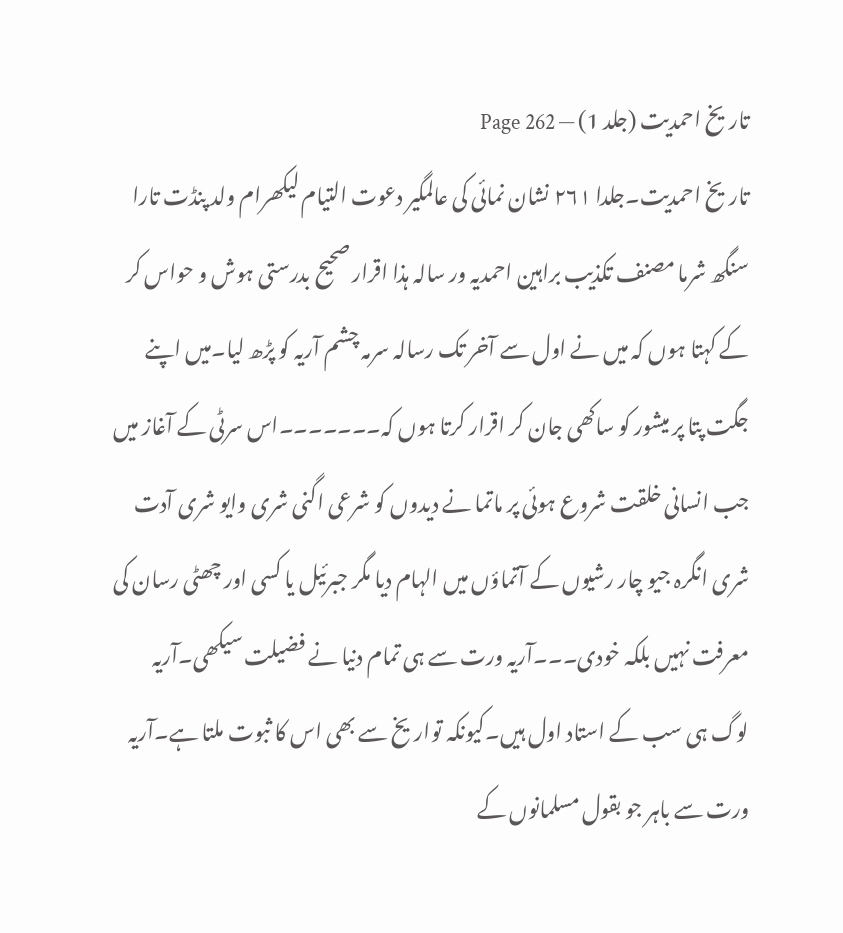تاریخ احمدیت (جلد 1) — Page 262
تاریخ احمدیت۔جلدا ۲۶۱ نشان نمائی کی عالمگیر دعوت التیام لیکھرام ولد پنڈت تارا سنگھ شرما مصنف تکذیب براہین احمدیہ ور سالہ ہذا اقرار صحیح بدرستی ہوش و حواس کر کے کہتا ہوں کہ میں نے اول سے آخر تک رسالہ سرمہ چشم آریہ کو پڑھ لیا۔میں اپنے جگت پتا پر میشور کو ساکھی جان کر اقرار کرتا ہوں کہ۔۔۔۔۔۔۔اس سرٹی کے آغاز میں جب انسانی خلقت شروع ہوئی پر ماتما نے دیدوں کو شرعی اگنی شری وایو شری آدت شری انگرہ جیو چار رشیوں کے آتماؤں میں الہام دیا مگر جبرئیل یا کسی اور چھٹی رسان کی معرفت نہیں بلکہ خودی۔۔۔آریہ ورت سے ہی تمام دنیا نے فضیلت سیکھی۔آریہ لوگ ہی سب کے استاد اول ہیں۔کیونکہ تواریخ سے بھی اس کا ثبوت ملتا ہے۔آریہ ورت سے باہر جو بقول مسلمانوں کے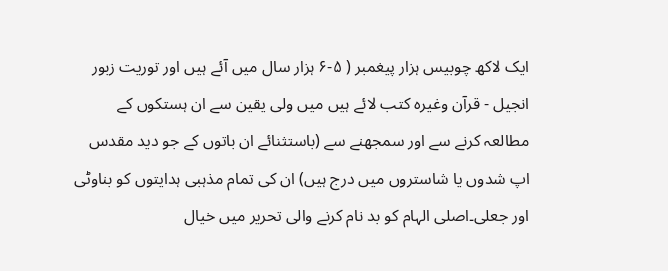ایک لاکھ چوبیس ہزار پیغمبر ( ۵-۶ ہزار سال میں آئے ہیں اور توریت زبور انجیل - قرآن وغیرہ کتب لائے ہیں میں ولی یقین سے ان ہستکوں کے مطالعہ کرنے سے اور سمجھنے سے (باستثنائے ان باتوں کے جو دید مقدس اپ شدوں یا شاستروں میں درج ہیں) ان کی تمام مذہبی ہدایتوں کو بناوٹی اور جعلی۔اصلی الہام کو بد نام کرنے والی تحریر میں خیال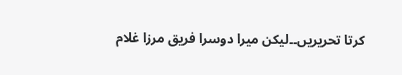کرتا تحریریں۔۔لیکن میرا دوسرا فریق مرزا غلام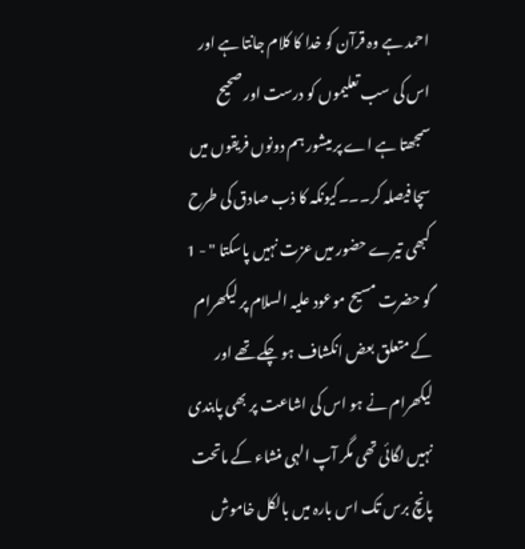احمد ہے وہ قرآن کو خدا کا کلام جانتا ہے اور اس کی سب تعلیموں کو درست اور صحیح سمجھتا ہے اے پر میشور ہم دونوں فریقوں میں سچا فیصلہ کر۔۔۔کیونکہ کا ذب صادق کی طرح کبھی تیرے حضور میں عزت نہیں پاسکتا " - 1 گو حضرت مسیح موعود علیہ السلام پر لیکھرام کے متعلق بعض انکشاف ہو چکے تھے اور لیکھرام نے ہو اس کی اشاعت پر بھی پابندی نہیں لگائی تھی مگر آپ الہی منشاء کے ماتحت پانچ برس تک اس بارہ میں بالکل خاموش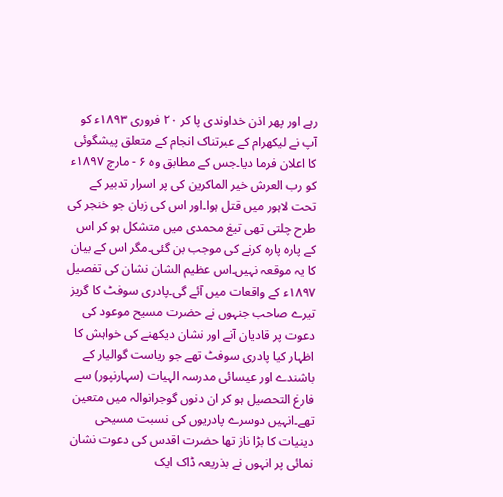رہے اور پھر اذن خداوندی پا کر ۲۰ فروری ۱۸۹۳ء کو آپ نے لیکھرام کے عبرتناک انجام کے متعلق پیشگوئی کا اعلان فرما دیا۔جس کے مطابق وہ ۶ - مارچ ۱۸۹۷ء کو رب العرش خیر الماکرین کی پر اسرار تدبیر کے تحت لاہور میں قتل ہوا۔اور اس کی زبان جو خنجر کی طرح چلتی تھی تیغ محمدی میں متشکل ہو کر اس کے پارہ پارہ کرنے کی موجب بن گئی۔مگر اس کے بیان کا یہ موقعہ نہیں۔اس عظیم الشان نشان کی تفصیل ۱۸۹۷ء کے واقعات میں آئے گی۔پادری سوفٹ کا گریز تیرے صاحب جنہوں نے حضرت مسیح موعود کی دعوت پر قادیان آنے اور نشان دیکھنے کی خواہش کا اظہار کیا پادری سوفٹ تھے جو ریاست گوالیار کے باشندے اور عیسائی مدرسہ الہیات (سہارنپور) سے فارغ التحصیل ہو کر ان دنوں گوجرانوالہ میں متعین تھے۔انہیں دوسرے پادریوں کی نسبت مسیحی دینیات کا بڑا ناز تھا حضرت اقدس کی دعوت نشان نمائی پر انہوں نے بذریعہ ڈاک ایک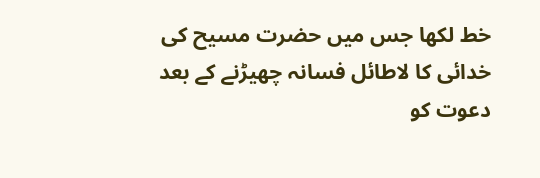خط لکھا جس میں حضرت مسیح کی خدائی کا لاطائل فسانہ چھیڑنے کے بعد دعوت کو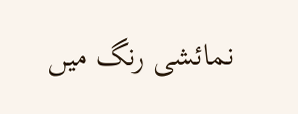نمائشی رنگ میں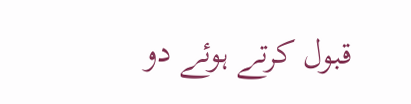قبول کرتے ہوئے دو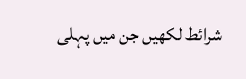شرائط لکھیں جن میں پہلی